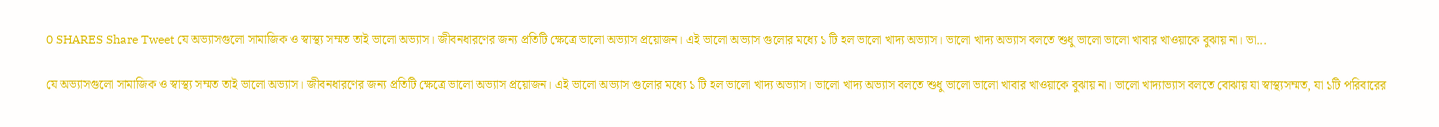0 SHARES Share Tweet যে অভ্যাসগুলো সামাজিক ও স্বাস্থ্য সম্মত তাই ভালো অভ্যাস। জীবনধারণের জন্য প্রতিটি ক্ষেত্রে ভালো অভ্যাস প্রয়োজন। এই ভালো অভ্যাস গুলোর মধ্যে ১ টি হল ভালো খাদ্য অভ্যাস। ভালো খাদ্য অভ্যাস বলতে শুধু ভালো ভালো খাবার খাওয়াকে বুঝায় না। ভা...

যে অভ্যাসগুলো সামাজিক ও স্বাস্থ্য সম্মত তাই ভালো অভ্যাস। জীবনধারণের জন্য প্রতিটি ক্ষেত্রে ভালো অভ্যাস প্রয়োজন। এই ভালো অভ্যাস গুলোর মধ্যে ১ টি হল ভালো খাদ্য অভ্যাস। ভালো খাদ্য অভ্যাস বলতে শুধু ভালো ভালো খাবার খাওয়াকে বুঝায় না। ভালো খাদ্যাভ্যাস বলতে বোঝায় যা স্বাস্থ্যসম্মত, যা ১টি পরিবারের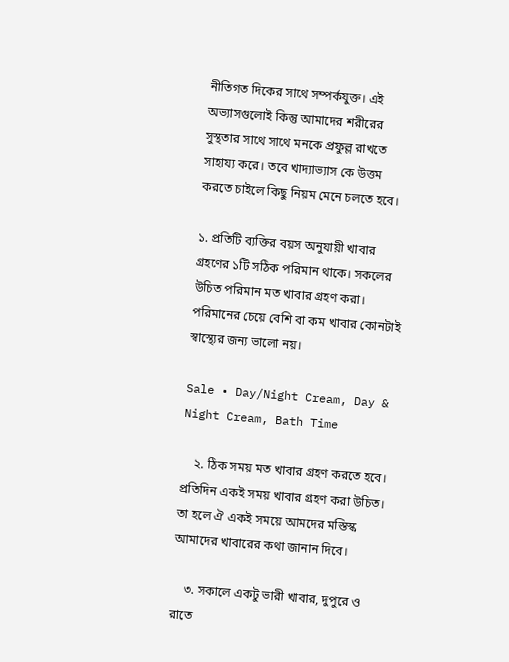নীতিগত দিকের সাথে সম্পর্কযুক্ত। এই অভ্যাসগুলোই কিন্তু আমাদের শরীরের সুস্থতার সাথে সাথে মনকে প্রফুল্ল রাখতে সাহায্য করে। তবে খাদ্যাভ্যাস কে উত্তম করতে চাইলে কিছু নিয়ম মেনে চলতে হবে।

১. প্রতিটি ব্যক্তির বয়স অনুযায়ী খাবার গ্রহণের ১টি সঠিক পরিমান থাকে। সকলের উচিত পরিমান মত খাবার গ্রহণ করা। পরিমানের চেয়ে বেশি বা কম খাবার কোনটাই স্বাস্থ্যের জন্য ভালো নয়।

Sale • Day/Night Cream, Day & Night Cream, Bath Time

    ২. ঠিক সময় মত খাবার গ্রহণ করতে হবে। প্রতিদিন একই সময় খাবার গ্রহণ করা উচিত। তা হলে ঐ একই সময়ে আমদের মস্তিস্ক আমাদের খাবারের কথা জানান দিবে।

    ৩. সকালে একটু ভারী খাবার, দুপুরে ও রাতে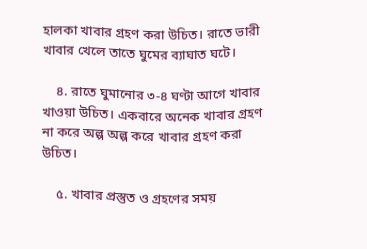হালকা খাবার গ্রহণ করা উচিত। রাতে ভারী খাবার খেলে তাতে ঘুমের ব্যাঘাত ঘটে।

    ৪. রাতে ঘুমানোর ৩-৪ ঘণ্টা আগে খাবার খাওয়া উচিত। একবারে অনেক খাবার গ্রহণ না করে অল্প অল্প করে খাবার গ্রহণ করা উচিত।

    ৫. খাবার প্রস্তুত ও গ্রহণের সময়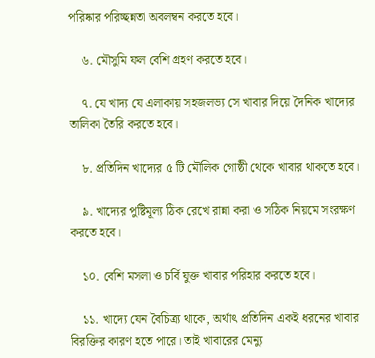পরিষ্কার পরিচ্ছন্নতা অবলম্বন করতে হবে।

    ৬. মৌসুমি ফল বেশি গ্রহণ করতে হবে।

    ৭. যে খাদ্য যে এলাকায় সহজলভ্য সে খাবার দিয়ে দৈনিক খাদ্যের তালিকা তৈরি করতে হবে।

    ৮. প্রতিদিন খাদ্যের ৫ টি মৌলিক গোষ্ঠী থেকে খাবার থাকতে হবে।

    ৯. খাদ্যের পুষ্টিমূল্য ঠিক রেখে রান্না করা ও সঠিক নিয়মে সংরক্ষণ করতে হবে।

    ১০. বেশি মসলা ও চর্বি যুক্ত খাবার পরিহার করতে হবে।

    ১১. খাদ্যে যেন বৈচিত্র্য থাকে, অর্থাৎ প্রতিদিন একই ধরনের খাবার বিরক্তির কারণ হতে পারে। তাই খাবারের মেন্যু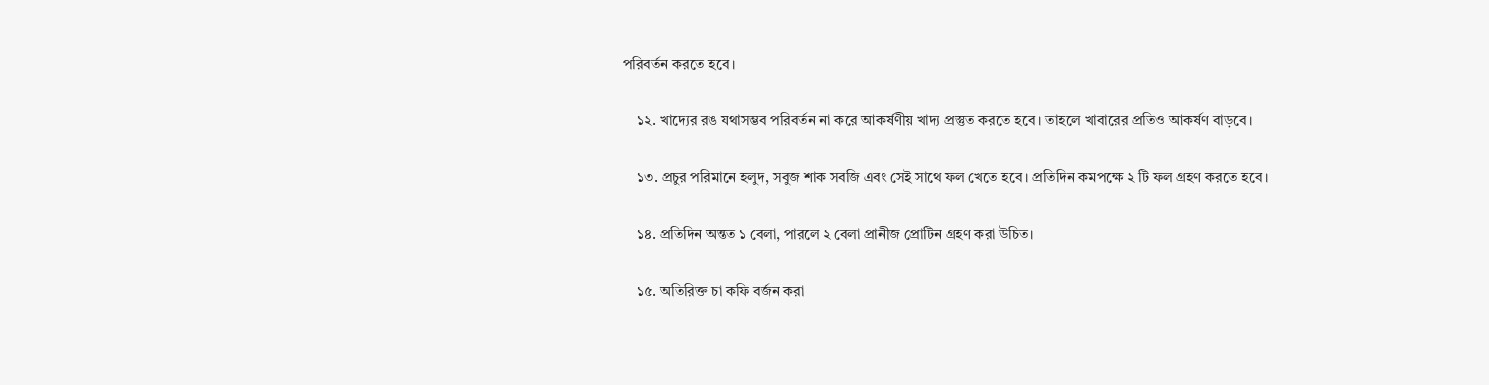পরিবর্তন করতে হবে।

    ১২. খাদ্যের রঙ যথাসম্ভব পরিবর্তন না করে আকর্ষণীয় খাদ্য প্রস্তুত করতে হবে। তাহলে খাবারের প্রতিও আকর্ষণ বাড়বে।

    ১৩. প্রচুর পরিমানে হলুদ, সবুজ শাক সবজি এবং সেই সাথে ফল খেতে হবে। প্রতিদিন কমপক্ষে ২ টি ফল গ্রহণ করতে হবে।

    ১৪. প্রতিদিন অন্তত ১ বেলা, পারলে ২ বেলা প্রানীজ প্রোটিন গ্রহণ করা উচিত।

    ১৫. অতিরিক্ত চা কফি বর্জন করা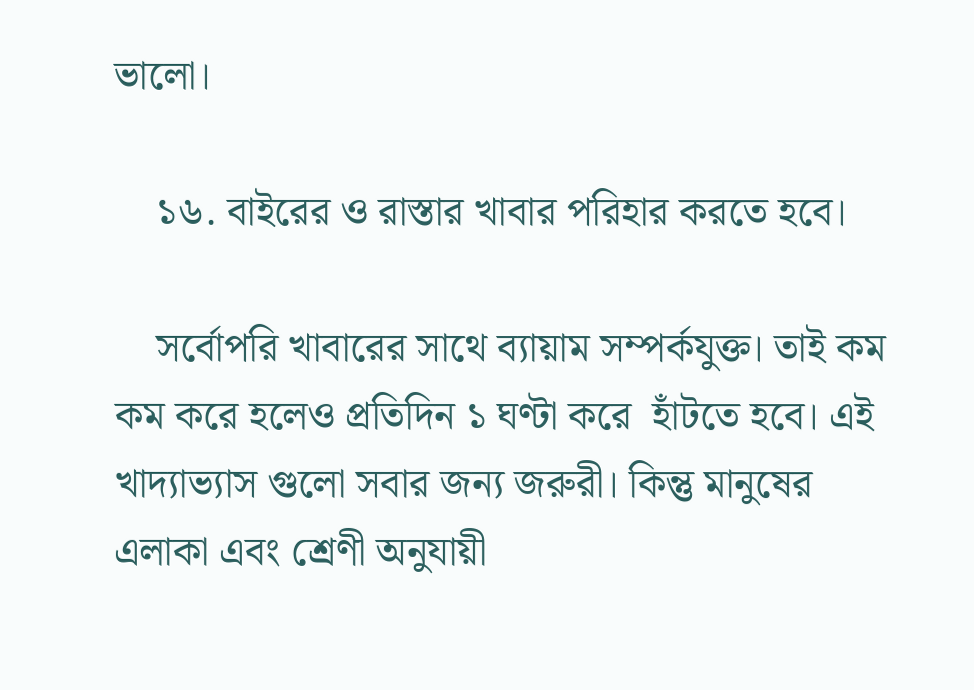ভালো।

    ১৬. বাইরের ও রাস্তার খাবার পরিহার করতে হবে।

    সর্বোপরি খাবারের সাথে ব্যায়াম সম্পর্কযুক্ত। তাই কম কম করে হলেও প্রতিদিন ১ ঘণ্টা করে  হাঁটতে হবে। এই খাদ্যাভ্যাস গুলো সবার জন্য জরুরী। কিন্তু মানুষের এলাকা এবং শ্রেণী অনুযায়ী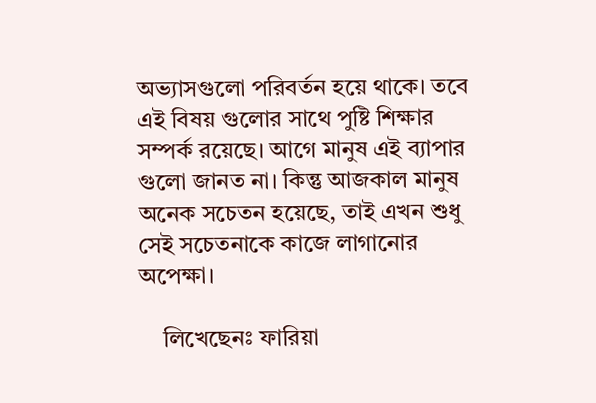অভ্যাসগুলো পরিবর্তন হয়ে থাকে। তবে এই বিষয় গুলোর সাথে পুষ্টি শিক্ষার সম্পর্ক রয়েছে। আগে মানুষ এই ব্যাপার গুলো জানত না। কিন্তু আজকাল মানুষ অনেক সচেতন হয়েছে, তাই এখন শুধু সেই সচেতনাকে কাজে লাগানোর অপেক্ষা।

    লিখেছেনঃ ফারিয়া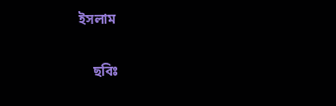ইসলাম

    ছবিঃ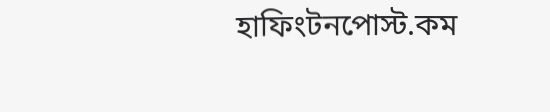হাফিংটনপোস্ট.কম